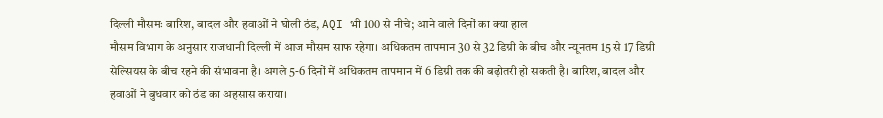दिल्ली मौसमः बारिश, बादल और हवाओं ने घोली ठंड, AQI भी 100 से नीचे; आने वाले दिनों का क्या हाल
मौसम विभाग के अनुसार राजधानी दिल्ली में आज मौसम साफ रहेगा। अधिकतम तापमान 30 से 32 डिग्री के बीच और न्यूनतम 15 से 17 डिग्री सेल्सियस के बीच रहने की संभावना है। अगले 5-6 दिनों में अधिकतम तापमान में 6 डिग्री तक की बढ़ोतरी हो सकती है। बारिश, बादल और हवाओं ने बुधवार को ठंड का अहसास कराया।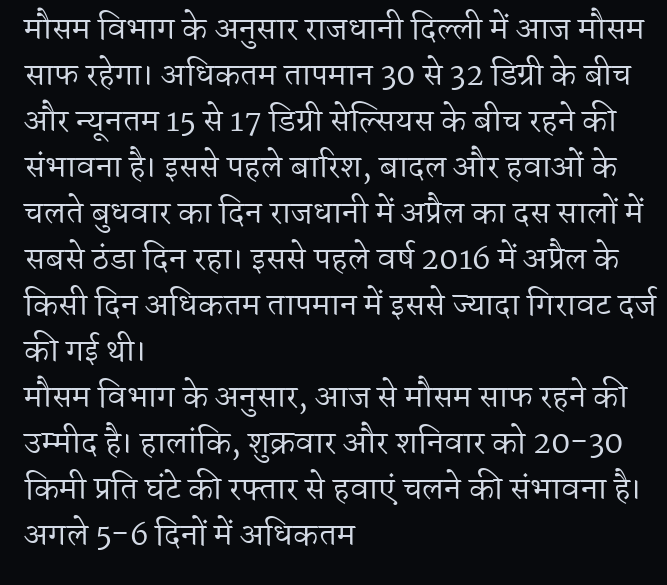मौसम विभाग के अनुसार राजधानी दिल्ली में आज मौसम साफ रहेगा। अधिकतम तापमान 30 से 32 डिग्री के बीच और न्यूनतम 15 से 17 डिग्री सेल्सियस के बीच रहने की संभावना है। इससे पहले बारिश, बादल और हवाओं के चलते बुधवार का दिन राजधानी में अप्रैल का दस सालों में सबसे ठंडा दिन रहा। इससे पहले वर्ष 2016 में अप्रैल के किसी दिन अधिकतम तापमान में इससे ज्यादा गिरावट दर्ज की गई थी।
मौसम विभाग के अनुसार, आज से मौसम साफ रहने की उम्मीद है। हालांकि, शुक्रवार और शनिवार को 20-30 किमी प्रति घंटे की रफ्तार से हवाएं चलने की संभावना है। अगले 5-6 दिनों में अधिकतम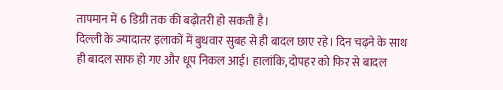तापमान में 6 डिग्री तक की बढ़ोतरी हो सकती है।
दिल्ली के ज्यादातर इलाकों में बुधवार सुबह से ही बादल छाए रहे। दिन चढ़ने के साथ ही बादल साफ हो गए और धूप निकल आई। हालांकि, दोपहर को फिर से बादल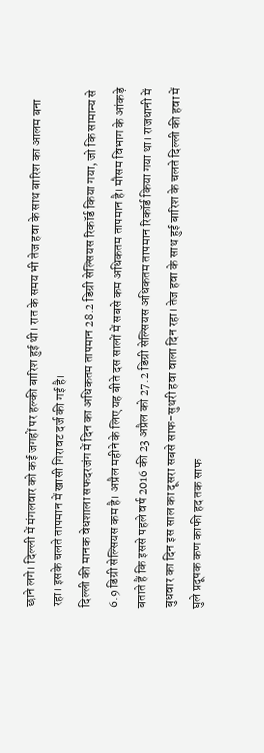छाने लगे। दिल्ली में मंगलवार को कई जगहों पर हल्की बारिश हुई थी। रात के समय भी तेज हवा के साथ बारिश का आलम बना रहा। इसके चलते तापमान में खासी गिरावट दर्ज की गई है।
दिल्ली की मानक वेधशाला सफदरजंग में दिन का अधिकतम तापमान 28.2 डिग्री सेल्सियस रिकॉर्ड किया गया, जो कि सामान्य से 6.9 डिग्री सेल्सियस कम है। अप्रैल महीने के लिए यह बीते दस सालों में सबसे कम अधिकतम तापमान है। मौसम विभाग के आंकड़े बताते हैं कि इससे पहले वर्ष 2016 की 23 अप्रैल को 27.2 डिग्री सेल्सियस अधिकतम तापमान रिकॉर्ड किया गया था। राजधानी में बुधवार का दिन इस साल का दूसरा सबसे साफ-सुथरी हवा वाला दिन रहा। तेज हवा के साथ हुई बारिश के चलते दिल्ली की हवा में घुले प्रदूषक कण काफी हद तक साफ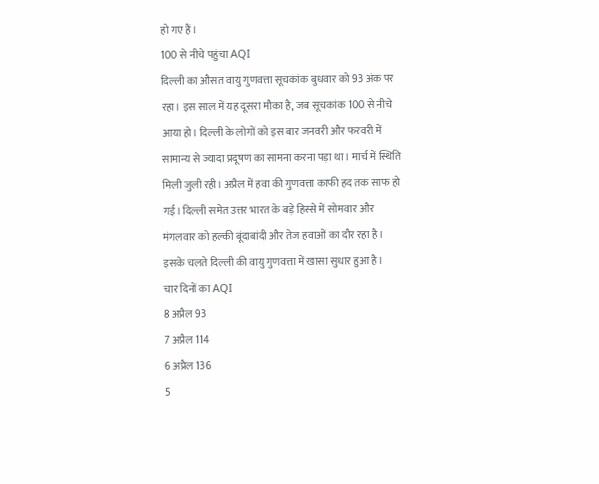हो गए हैं।
100 से नीचे पहुंचा AQI
दिल्ली का औसत वायु गुणवत्ता सूचकांक बुधवार को 93 अंक पर रहा। इस साल में यह दूसरा मौका है, जब सूचकांक 100 से नीचे आया हो। दिल्ली के लोगों को इस बार जनवरी और फरवरी में सामान्य से ज्यादा प्रदूषण का सामना करना पड़ा था। मार्च में स्थिति मिली जुली रही। अप्रैल में हवा की गुणवत्ता काफी हद तक साफ हो गई। दिल्ली समेत उत्तर भारत के बड़े हिस्से में सोमवार और मंगलवार को हल्की बूंदाबांदी और तेज हवाओं का दौर रहा है। इसके चलते दिल्ली की वायु गुणवत्ता में खासा सुधार हुआ है।
चार दिनों का AQI
8 अप्रैल 93
7 अप्रैल 114
6 अप्रैल 136
5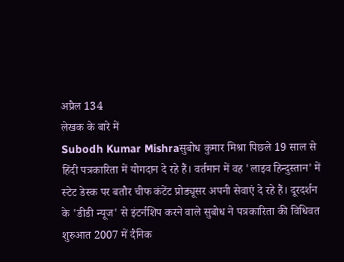अप्रैल 134
लेखक के बारे में
Subodh Kumar Mishraसुबोध कुमार मिश्रा पिछले 19 साल से हिंदी पत्रकारिता में योगदान दे रहे हैं। वर्तमान में वह 'लाइव हिन्दुस्तान' में स्टेट डेस्क पर बतौर चीफ कंटेंट प्रोड्यूसर अपनी सेवाएं दे रहे हैं। दूरदर्शन के 'डीडी न्यूज' से इंटर्नशिप करने वाले सुबोध ने पत्रकारिता की विधिवत शुरुआत 2007 में दैनिक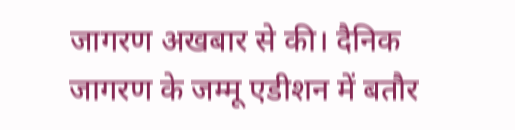जागरण अखबार से की। दैनिक जागरण के जम्मू एडीशन में बतौर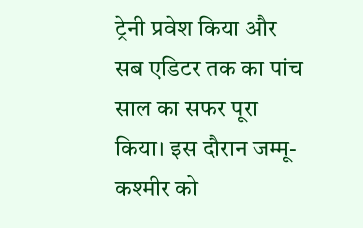ट्रेनी प्रवेश किया और सब एडिटर तक का पांच साल का सफर पूरा किया। इस दौरान जम्मू-कश्मीर को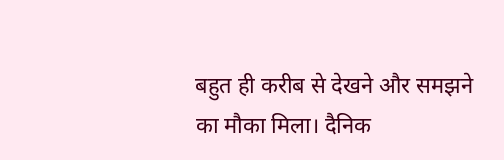बहुत ही करीब से देखने और समझने का मौका मिला। दैनिक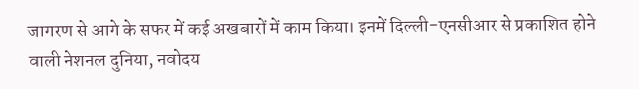जागरण से आगे के सफर में कई अखबारों में काम किया। इनमें दिल्ली-एनसीआर से प्रकाशित होने वाली नेशनल दुनिया, नवोदय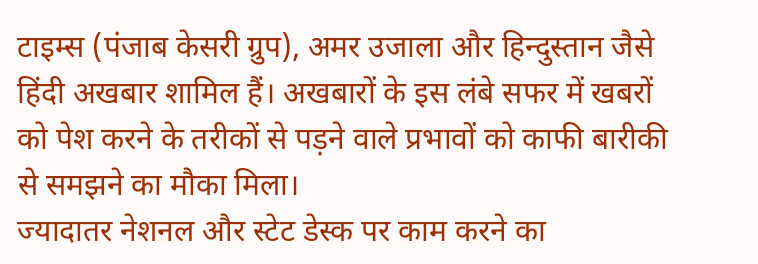टाइम्स (पंजाब केसरी ग्रुप), अमर उजाला और हिन्दुस्तान जैसे हिंदी अखबार शामिल हैं। अखबारों के इस लंबे सफर में खबरों को पेश करने के तरीकों से पड़ने वाले प्रभावों को काफी बारीकी से समझने का मौका मिला।
ज्यादातर नेशनल और स्टेट डेस्क पर काम करने का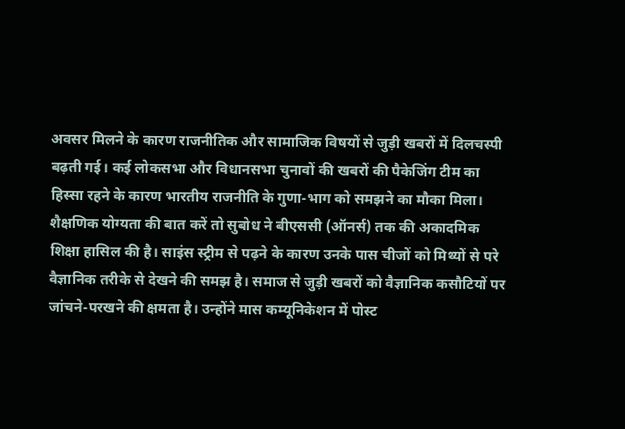अवसर मिलने के कारण राजनीतिक और सामाजिक विषयों से जुड़ी खबरों में दिलचस्पी बढ़ती गई। कई लोकसभा और विधानसभा चुनावों की खबरों की पैकेजिंग टीम का हिस्सा रहने के कारण भारतीय राजनीति के गुणा-भाग को समझने का मौका मिला।
शैक्षणिक योग्यता की बात करें तो सुबोध ने बीएससी (ऑनर्स) तक की अकादमिक शिक्षा हासिल की है। साइंस स्ट्रीम से पढ़ने के कारण उनके पास चीजों को मिथ्यों से परे वैज्ञानिक तरीके से देखने की समझ है। समाज से जुड़ी खबरों को वैज्ञानिक कसौटियों पर जांचने-परखने की क्षमता है। उन्होंने मास कम्यूनिकेशन में पोस्ट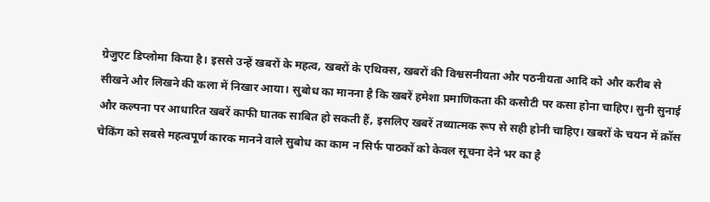ग्रेजुएट डिप्लोमा किया है। इससे उन्हें खबरों के महत्व, खबरों के एथिक्स, खबरों की विश्वसनीयता और पठनीयता आदि को और करीब से सीखने और लिखने की कला में निखार आया। सुबोध का मानना है कि खबरें हमेशा प्रमाणिकता की कसौटी पर कसा होना चाहिए। सुनी सुनाई और कल्पना पर आधारित खबरें काफी घातक साबित हो सकती हैं, इसलिए खबरें तथ्यात्मक रूप से सही होनी चाहिए। खबरों के चयन में क्रॉस चेकिंग को सबसे महत्वपूर्ण कारक मानने वाले सुबोध का काम न सिर्फ पाठकों को केवल सूचना देने भर का है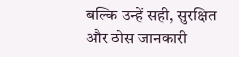बल्कि उन्हें सही, सुरक्षित और ठोस जानकारी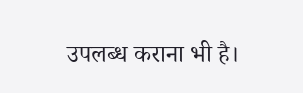उपलब्ध कराना भी है।